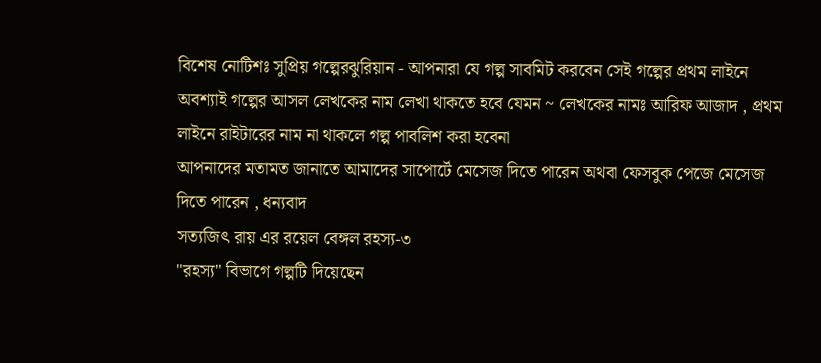বিশেষ নোটিশঃ সুপ্রিয় গল্পেরঝুরিয়ান - আপনারা যে গল্প সাবমিট করবেন সেই গল্পের প্রথম লাইনে অবশ্যাই গল্পের আসল লেখকের নাম লেখা থাকতে হবে যেমন ~ লেখকের নামঃ আরিফ আজাদ , প্রথম লাইনে রাইটারের নাম না থাকলে গল্প পাবলিশ করা হবেনা
আপনাদের মতামত জানাতে আমাদের সাপোর্টে মেসেজ দিতে পারেন অথবা ফেসবুক পেজে মেসেজ দিতে পারেন , ধন্যবাদ
সত্যজিৎ রায় এর রয়েল বেঙ্গল রহস্য-৩
"রহস্য" বিভাগে গল্পটি দিয়েছেন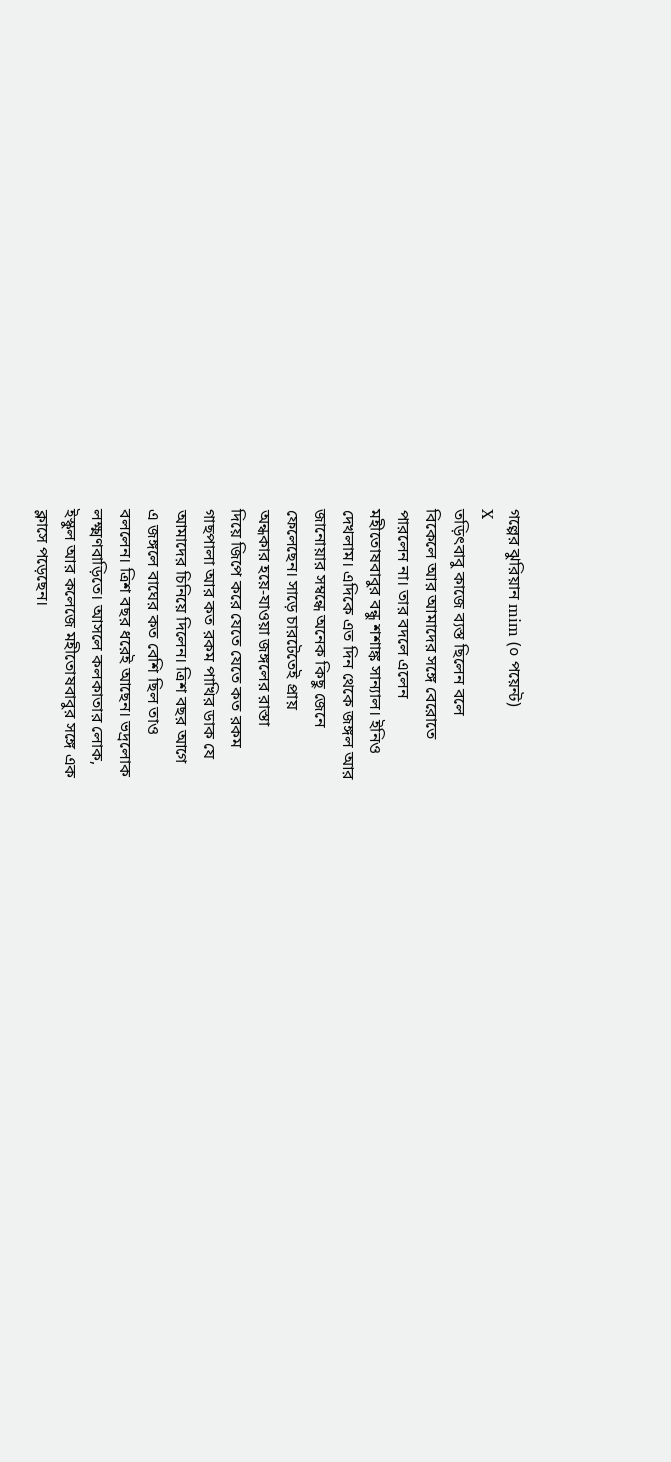গল্পের ঝুরিয়ান mim (০ পয়েন্ট)
X
তড়িৎবাবু কাজে ব্যস্ত ছিলেন বলে
বিকেলে আর আমাদের সঙ্গে বেরোতে
পারলেন না। তার বদলে এলেন
মহীতোষবাবুর বন্ধু শশাঙ্ক সান্যাল। ইনিও
দেখলাম। এদিকে এত দিন থেকে জঙ্গল আর
জানোয়ার সম্বন্ধে অনেক কিছু জেনে
ফেলেছেন। সাড়ে চারটেতেই প্রায়
অন্ধকার হয়ে-যাওয়া জঙ্গলের রাস্তা
দিয়ে জিপে করে যেতে যেতে কত রকম
গাছপালা আর কত রকম পাখির ডাক যে
আমাদের চিনিয়ে দিলেন। ত্ৰিশ বছর আগে
এ জঙ্গলে বাঘের কত বেশি ছিল তাও
বললেন। ত্রিশ বছর ধরেই আছেন। ভদ্রলোক
লক্ষ্মণবাড়িতে। আসলে কলকাতার লোক,
ইস্কুল আর কলেজে মহীতোষবাবুর সঙ্গে এক
ক্লাসে পড়েছেন।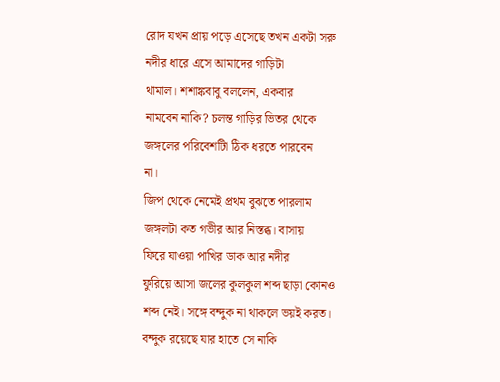রোদ যখন প্ৰায় পড়ে এসেছে তখন একটা সরু
নদীর ধারে এসে আমাদের গাড়িটা
থামাল। শশাঙ্কবাবু বললেন, একবার
নামবেন নাকি? চলন্ত গাড়ির ভিতর থেকে
জঙ্গলের পরিবেশটিা ঠিক ধরতে পারবেন
না।
জিপ থেকে নেমেই প্রথম বুঝতে পারলাম
জঙ্গলটা কত গভীর আর নিস্তব্ধ। বাসায়
ফিরে যাওয়া পাখির ডাক আর নদীর
ফুরিয়ে আসা জলের কুলকুল শব্দ ছাড়া কোনও
শব্দ নেই। সঙ্গে বন্দুক না থাকলে ভয়ই করত।
বন্দুক রয়েছে যার হাতে সে নাকি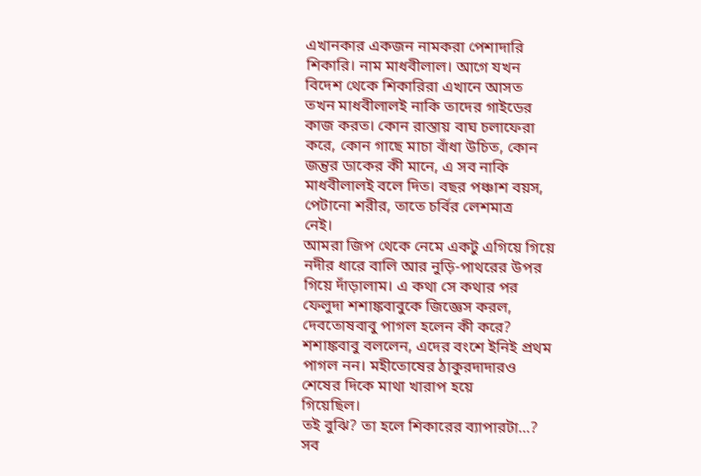এখানকার একজন নামকরা পেশাদারি
শিকারি। নাম মাধবীলাল। আগে যখন
বিদেশ থেকে শিকারিরা এখানে আসত
তখন মাধবীলালই নাকি তাদের গাইডের
কাজ করত। কোন রাস্তায় বাঘ চলাফেরা
করে, কোন গাছে মাচা বাঁধা উচিত, কোন
জন্তুর ডাকের কী মানে, এ সব নাকি
মাধবীলালই বলে দিত। বছর পঞ্চাশ বয়স,
পেটানো শরীর, তাতে চর্বির লেশমাত্র
নেই।
আমরা জিপ থেকে নেমে একটু এগিয়ে গিয়ে
নদীর ধারে বালি আর নুড়ি-পাথরের উপর
গিয়ে দাঁড়ালাম। এ কথা সে কথার পর
ফেলুদা শশাঙ্কবাবুকে জিজ্ঞেস করল,
দেবতোষবাবু পাগল হলেন কী করে?
শশাঙ্কবাবু বললেন, এদের বংশে ইনিই প্রথম
পাগল নন। মহীতোষের ঠাকুরদাদারও
শেষের দিকে মাথা খারাপ হয়ে
গিয়েছিল।
তই বুঝি? তা হলে শিকারের ব্যাপারটা…?
সব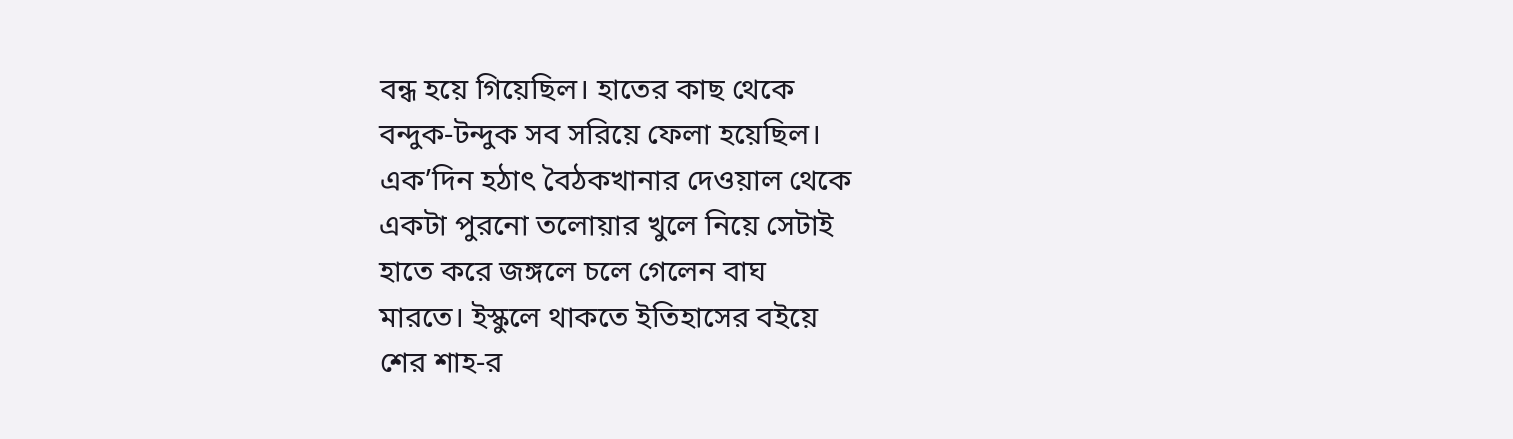বন্ধ হয়ে গিয়েছিল। হাতের কাছ থেকে
বন্দুক-টন্দুক সব সরিয়ে ফেলা হয়েছিল।
এক’দিন হঠাৎ বৈঠকখানার দেওয়াল থেকে
একটা পুরনো তলোয়ার খুলে নিয়ে সেটাই
হাতে করে জঙ্গলে চলে গেলেন বাঘ
মারতে। ইস্কুলে থাকতে ইতিহাসের বইয়ে
শের শাহ-র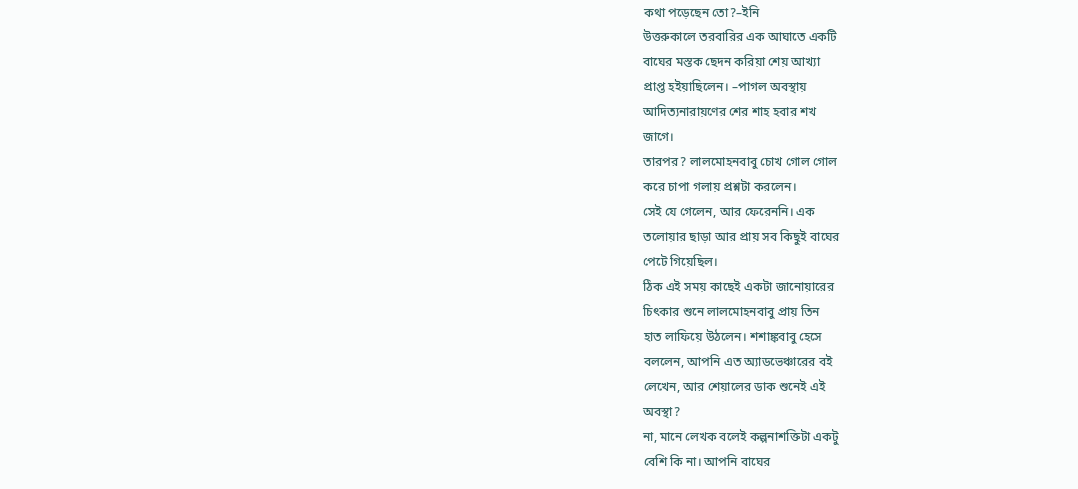কথা পড়েছেন তো?–ইনি
উত্তরুকালে তরবারির এক আঘাতে একটি
বাঘের মস্তক ছেদন করিয়া শেয় আখ্যা
প্রাপ্ত হইয়াছিলেন। –পাগল অবস্থায়
আদিত্যনারায়ণের শের শাহ হবার শখ
জাগে।
তারপর? লালমোহনবাবু চোখ গোল গোল
করে চাপা গলায় প্রশ্নটা করলেন।
সেই যে গেলেন, আর ফেরেননি। এক
তলোয়ার ছাড়া আর প্রায় সব কিছুই বাঘের
পেটে গিয়েছিল।
ঠিক এই সময় কাছেই একটা জানোয়ারের
চিৎকার শুনে লালমোহনবাবু প্রায় তিন
হাত লাফিয়ে উঠলেন। শশাঙ্কবাবু হেসে
বললেন, আপনি এত অ্যাডভেঞ্চারের বই
লেখেন, আর শেয়ালের ডাক শুনেই এই
অবস্থা?
না, মানে লেখক বলেই কল্পনাশক্তিটা একটু
বেশি কি না। আপনি বাঘের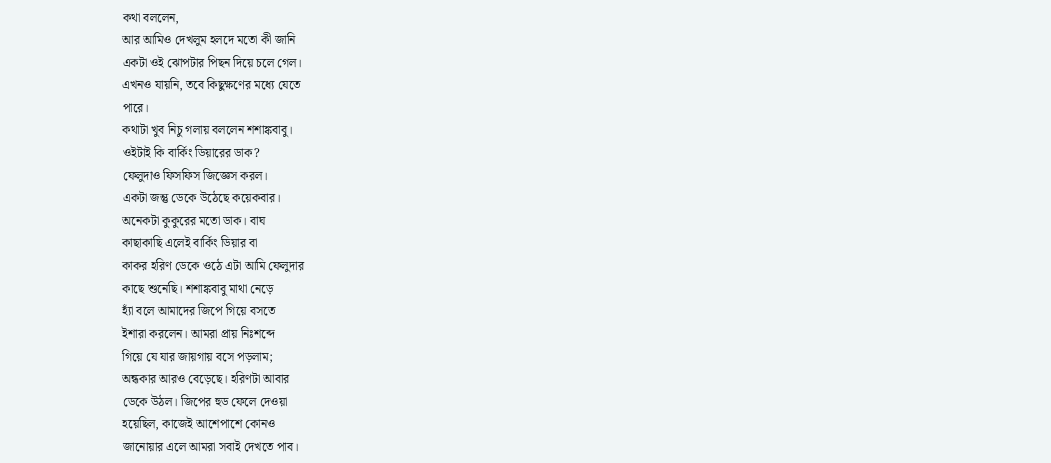কথা বললেন,
আর আমিও দেখলুম হলদে মতো কী জানি
একটা ওই ঝোপটার পিছন দিয়ে চলে গেল।
এখনও যায়নি, তবে কিছুক্ষণের মধ্যে যেতে
পারে।
কথাটা খুব নিচু গলায় বললেন শশাঙ্কবাবু।
ওইটাই কি বার্কিং ডিয়ারের ডাক?
ফেলুদাও ফিসফিস জিজ্ঞেস করল।
একটা জন্তু ডেকে উঠেছে কয়েকবার।
অনেকটা কুকুরের মতো ডাক। বাঘ
কাছাকাছি এলেই বার্কিং ডিয়ার বা
কাকর হরিণ ডেকে ওঠে এটা আমি ফেলুদার
কাছে শুনেছি। শশাঙ্কবাবু মাথা নেড়ে
হ্যাঁ বলে আমাদের জিপে গিয়ে বসতে
ইশারা করলেন। আমরা প্রায় নিঃশব্দে
গিয়ে যে যার জায়গায় বসে পড়লাম;
অন্ধকার আরও বেড়েছে। হরিণটা আবার
ডেকে উঠল। জিপের হুড ফেলে দেওয়া
হয়েছিল, কাজেই আশেপাশে কোনও
জানোয়ার এলে আমরা সবাই দেখতে পাব।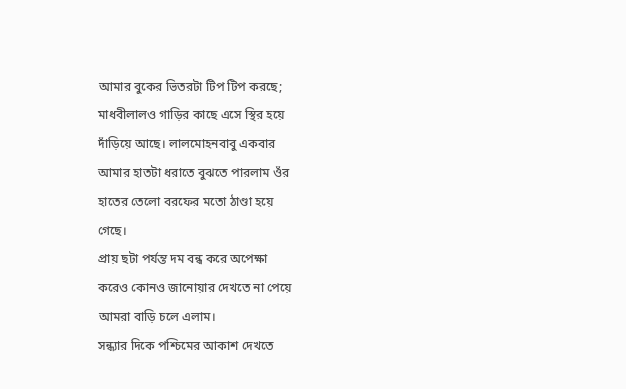আমার বুকের ভিতরটা টিপ টিপ করছে;
মাধবীলালও গাড়ির কাছে এসে স্থির হয়ে
দাঁড়িয়ে আছে। লালমোহনবাবু একবার
আমার হাতটা ধরাতে বুঝতে পারলাম ওঁর
হাতের তেলো বরফের মতো ঠাণ্ডা হয়ে
গেছে।
প্রায় ছটা পর্যন্ত দম বন্ধ করে অপেক্ষা
করেও কোনও জানোয়ার দেখতে না পেয়ে
আমরা বাড়ি চলে এলাম।
সন্ধ্যার দিকে পশ্চিমের আকাশ দেখতে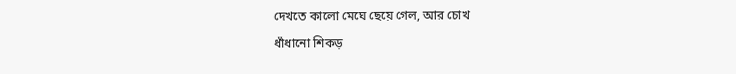দেখতে কালো মেঘে ছেয়ে গেল, আর চোখ
ধাঁধানো শিকড়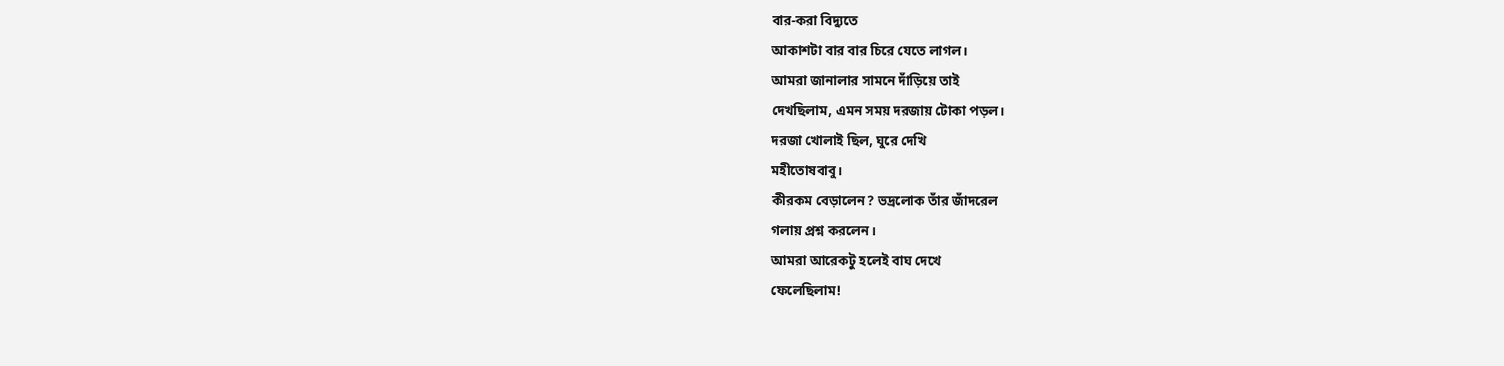বার-করা বিদ্যুতে
আকাশটা বার বার চিরে যেতে লাগল।
আমরা জানালার সামনে দাঁড়িয়ে তাই
দেখছিলাম, এমন সময় দরজায় টোকা পড়ল।
দরজা খোলাই ছিল, ঘুরে দেখি
মহীতোষবাবু।
কীরকম বেড়ালেন? ভদ্রলোক তাঁর জাঁদরেল
গলায় প্রশ্ন করলেন।
আমরা আরেকটু হলেই বাঘ দেখে
ফেলেছিলাম!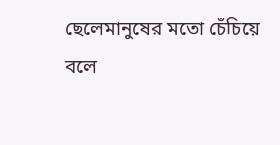ছেলেমানুষের মতো চেঁচিয়ে
বলে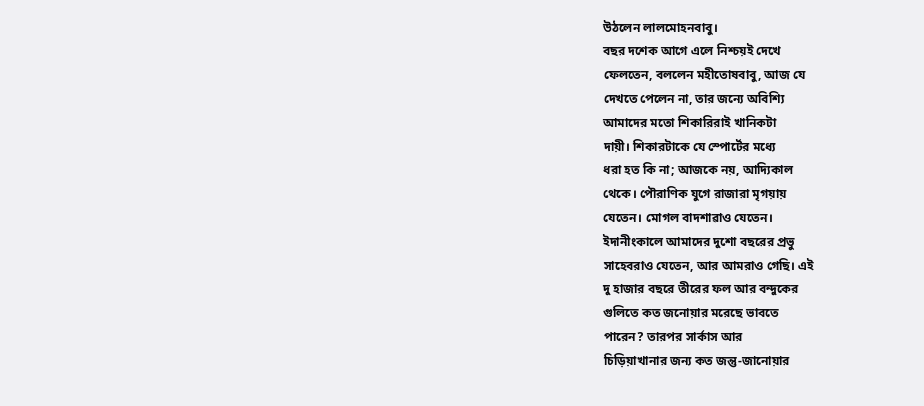উঠলেন লালমোহনবাবু।
বছর দশেক আগে এলে নিশ্চয়ই দেখে
ফেলতেন, বললেন মহীতোষবাবু, আজ যে
দেখতে পেলেন না, তার জন্যে অবিশ্যি
আমাদের মতো শিকারিরাই খানিকটা
দায়ী। শিকারটাকে যে স্পোর্টের মধ্যে
ধরা হত কি না; আজকে নয়, আদ্যিকাল
থেকে। পৌরাণিক যুগে রাজারা মৃগয়ায়
যেতেন। মোগল বাদশাৱাও যেতেন।
ইদানীংকালে আমাদের দুশো বছরের প্রভু
সাহেবরাও যেতেন, আর আমরাও গেছি। এই
দু হাজার বছরে তীরের ফল আর বন্দুকের
গুলিতে কত জনোয়ার মরেছে ভাবতে
পারেন? তারপর সার্কাস আর
চিড়িয়াখানার জন্য কত জন্তু-জানোয়ার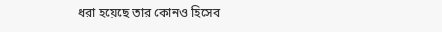ধরা হয়েছে তার কোনও হিসেব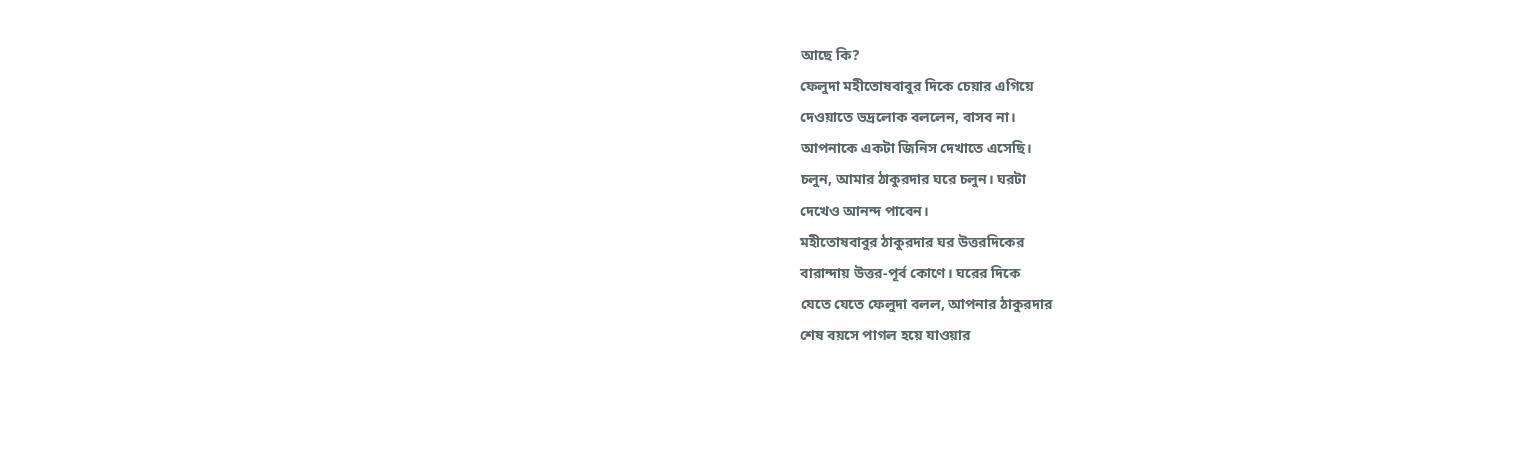আছে কি?
ফেলুদা মহীতোষবাবুর দিকে চেয়ার এগিয়ে
দেওয়াতে ভদ্রলোক বললেন, বাসব না।
আপনাকে একটা জিনিস দেখাতে এসেছি।
চলুন, আমার ঠাকুরদার ঘরে চলুন। ঘরটা
দেখেও আনন্দ পাবেন।
মহীতোষবাবুর ঠাকুরদার ঘর উত্তরদিকের
বারান্দায় উত্তর-পূর্ব কোণে। ঘরের দিকে
যেতে যেতে ফেলুদা বলল, আপনার ঠাকুরদার
শেষ বয়সে পাগল হয়ে যাওয়ার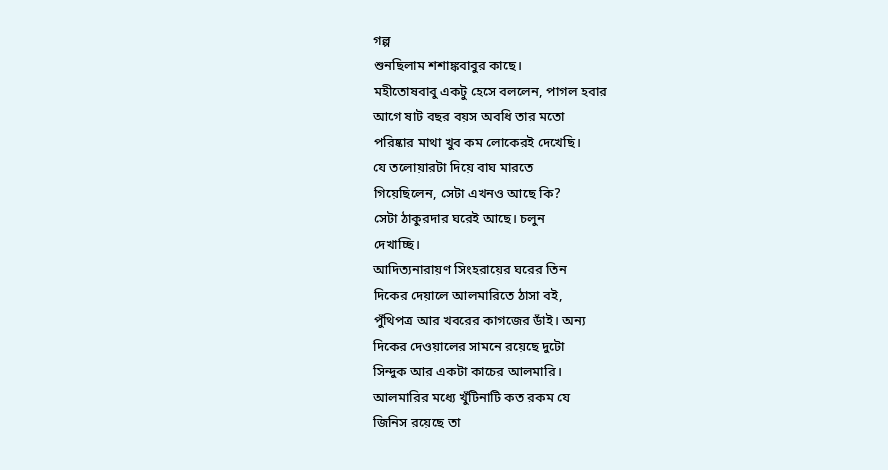গল্প
শুনছিলাম শশাঙ্কবাবুর কাছে।
মহীতোষবাবু একটু হেসে বললেন, পাগল হবার
আগে ষাট বছর বয়স অবধি তার মতো
পরিষ্কার মাথা খুব কম লোকেরই দেখেছি।
যে তলোয়ারটা দিয়ে বাঘ মারতে
গিয়েছিলেন, সেটা এখনও আছে কি?
সেটা ঠাকুরদার ঘরেই আছে। চলুন
দেখাচ্ছি।
আদিত্যনারায়ণ সিংহরায়ের ঘরের তিন
দিকের দেয়ালে আলমারিতে ঠাসা বই,
পুঁথিপত্র আর খবরের কাগজের ডাঁই। অন্য
দিকের দেওয়ালের সামনে রয়েছে দুটো
সিন্দুক আর একটা কাচের আলমারি।
আলমারির মধ্যে খুঁটিনাটি কত রকম যে
জিনিস রয়েছে তা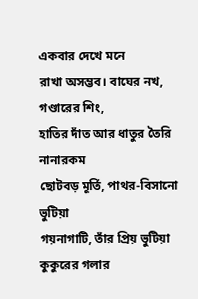একবার দেখে মনে
রাখা অসম্ভব। বাঘের নখ, গণ্ডারের শিং,
হাতির দাঁত আর ধাতুর তৈরি নানারকম
ছোটবড় মূর্তি, পাথর-বিসানো ভুটিয়া
গয়নাগাটি, তাঁর প্রিয় ভুটিয়া কুকুরের গলার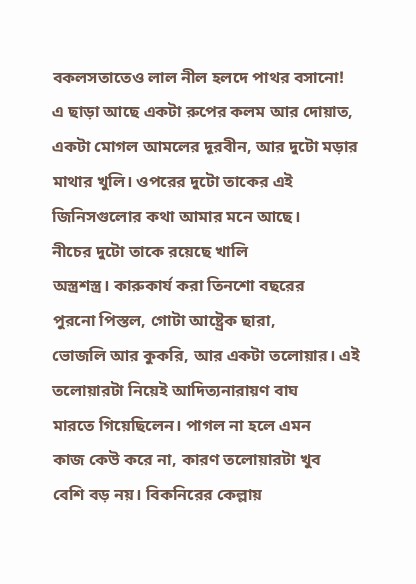বকলসতাতেও লাল নীল হলদে পাথর বসানো!
এ ছাড়া আছে একটা রুপের কলম আর দোয়াত,
একটা মোগল আমলের দূরবীন, আর দুটো মড়ার
মাথার খুলি। ওপরের দুটো তাকের এই
জিনিসগুলোর কথা আমার মনে আছে।
নীচের দুটো তাকে রয়েছে খালি
অস্ত্রশস্ত্ৰ। কারুকার্য করা তিনশো বছরের
পুরনো পিস্তল, গোটা আষ্ট্রেক ছারা,
ভোজলি আর কুকরি, আর একটা তলোয়ার। এই
তলোয়ারটা নিয়েই আদিত্যনারায়ণ বাঘ
মারতে গিয়েছিলেন। পাগল না হলে এমন
কাজ কেউ করে না, কারণ তলোয়ারটা খুব
বেশি বড় নয়। বিকনিরের কেল্লায়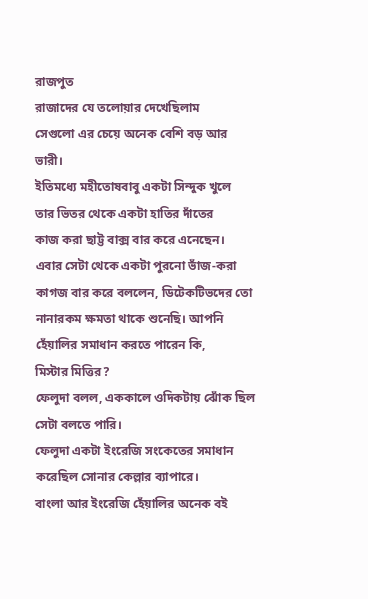রাজপুত
রাজাদের যে তলোয়ার দেখেছিলাম
সেগুলো এর চেয়ে অনেক বেশি বড় আর
ভারী।
ইতিমধ্যে মহীতোষবাবু একটা সিন্দুক খুলে
তার ভিতর থেকে একটা হাতির দাঁতের
কাজ করা ছাট্ট বাক্স বার করে এনেছেন।
এবার সেটা থেকে একটা পুরনো ভাঁজ-করা
কাগজ বার করে বললেন, ডিটেকটিভদের তো
নানারকম ক্ষমতা থাকে শুনেছি। আপনি
হেঁয়ালির সমাধান করতে পারেন কি,
মিস্টার মিত্তির?
ফেলুদা বলল, এককালে ওদিকটায় ঝোঁক ছিল
সেটা বলতে পারি।
ফেলুদা একটা ইংরেজি সংকেতের সমাধান
করেছিল সোনার কেল্লার ব্যাপারে।
বাংলা আর ইংরেজি হেঁয়ালির অনেক বই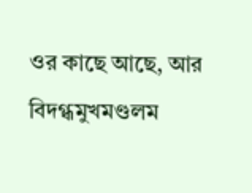ওর কাছে আছে, আর বিদগ্ধমুখমণ্ডলম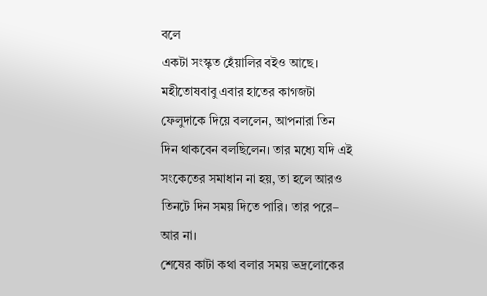বলে
একটা সংস্কৃত হেঁয়ালির বইও আছে।
মহীতোষবাবু এবার হাতের কাগজটা
ফেলুদাকে দিয়ে বললেন, আপনারা তিন
দিন থাকবেন বলছিলেন। তার মধ্যে যদি এই
সংকেতের সমাধান না হয়, তা হলে আরও
তিনটে দিন সময় দিতে পারি। তার পরে–
আর না।
শেষের কাটা কথা বলার সময় ভদ্রলোকের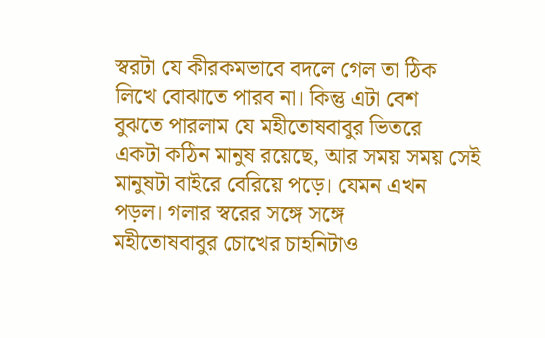স্বরটা যে কীরকমভাবে বদলে গেল তা ঠিক
লিখে বোঝাতে পারব না। কিন্তু এটা বেশ
বুঝতে পারলাম যে মহীতোষবাবুর ভিতরে
একটা কঠিন মানুষ রয়েছে, আর সময় সময় সেই
মানুষটা বাইরে বেরিয়ে পড়ে। যেমন এখন
পড়ল। গলার স্বরের সঙ্গে সঙ্গে
মহীতোষবাবুর চোখের চাহনিটাও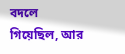বদলে
গিয়েছিল, আর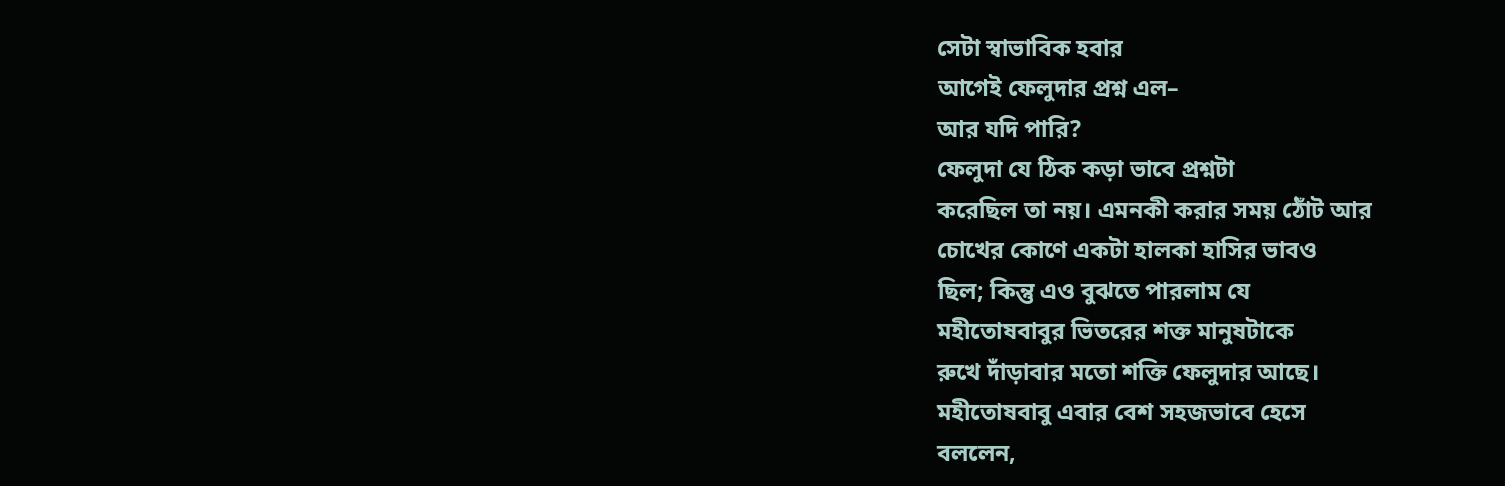সেটা স্বাভাবিক হবার
আগেই ফেলুদার প্রশ্ন এল–
আর যদি পারি?
ফেলুদা যে ঠিক কড়া ভাবে প্রশ্নটা
করেছিল তা নয়। এমনকী করার সময় ঠোঁট আর
চোখের কোণে একটা হালকা হাসির ভাবও
ছিল; কিন্তু এও বুঝতে পারলাম যে
মহীতোষবাবুর ভিতরের শক্ত মানুষটাকে
রুখে দাঁড়াবার মতো শক্তি ফেলুদার আছে।
মহীতোষবাবু এবার বেশ সহজভাবে হেসে
বললেন,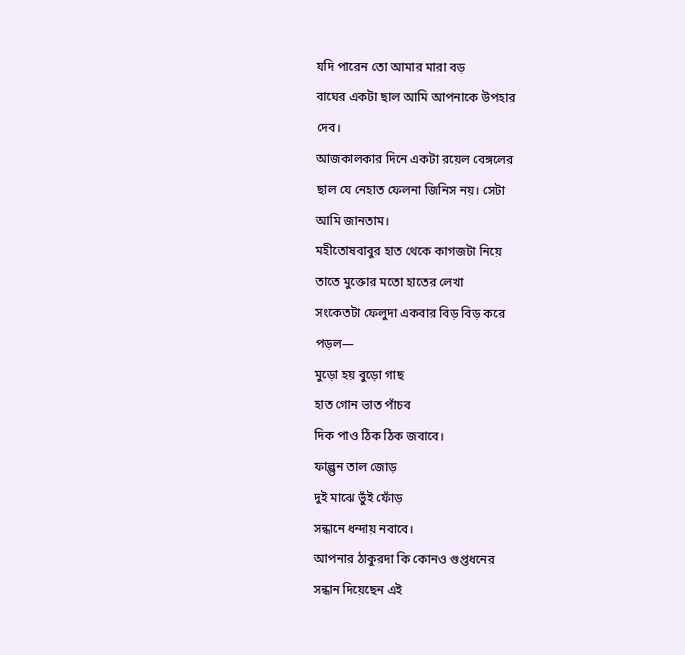যদি পারেন তো আমার মারা বড়
বাঘের একটা ছাল আমি আপনাকে উপহার
দেব।
আজকালকার দিনে একটা রয়েল বেঙ্গলের
ছাল যে নেহাত ফেলনা জিনিস নয়। সেটা
আমি জানতাম।
মহীতোষবাবুর হাত থেকে কাগজটা নিয়ে
তাতে মুক্তোর মতো হাতের লেখা
সংকেতটা ফেলুদা একবার বিড় বিড় করে
পড়ল—
মুড়ো হয় বুড়ো গাছ
হাত গোন ভাত পাঁচব
দিক পাও ঠিক ঠিক জবাবে।
ফাল্গুন তাল জোড়
দুই মাঝে ভুঁই ফোঁড়
সন্ধানে ধন্দায় নবাবে।
আপনার ঠাকুরদা কি কোনও গুপ্তধনের
সন্ধান দিয়েছেন এই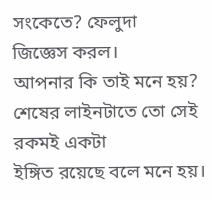সংকেতে? ফেলুদা
জিজ্ঞেস করল।
আপনার কি তাই মনে হয়?
শেষের লাইনটাতে তো সেই রকমই একটা
ইঙ্গিত রয়েছে বলে মনে হয়।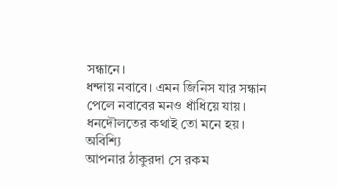সন্ধানে।
ধন্দায় নবাবে। এমন জিনিস যার সন্ধান
পেলে নবাবের মনও ধাঁধিয়ে যায়।
ধনদৌলতের কথাই তো মনে হয়। অবিশ্যি
আপনার ঠাকুরদা সে রকম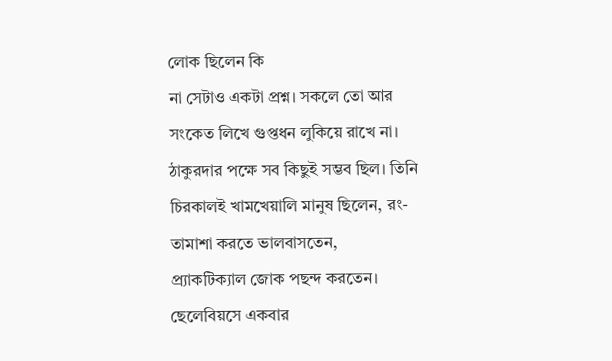লোক ছিলেন কি
না সেটাও একটা প্রশ্ন। সকলে তো আর
সংকেত লিখে গুপ্তধন লুকিয়ে রাখে না।
ঠাকুরদার পক্ষে সব কিছুই সম্ভব ছিল। তিনি
চিরকালই খামখেয়ালি মানুষ ছিলেন, রং-
তামাশা করতে ভালবাসতেন,
প্র্যাকটিক্যাল জোক পছন্দ করতেন।
ছেলেবিয়সে একবার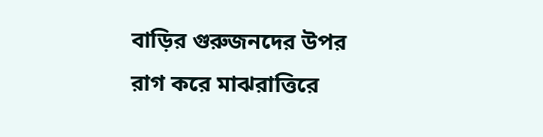বাড়ির গুরুজনদের উপর
রাগ করে মাঝরাত্তিরে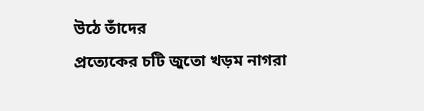উঠে তাঁদের
প্রত্যেকের চটি জুতো খড়ম নাগরা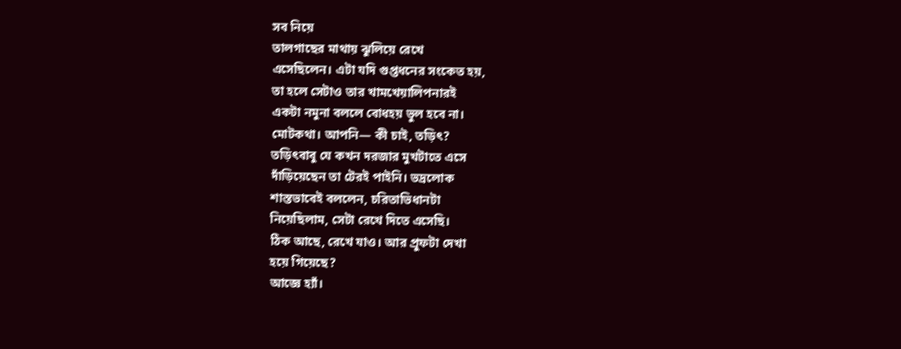সব নিয়ে
তালগাছের মাথায় ঝুলিয়ে রেখে
এসেছিলেন। এটা যদি গুপ্তধনের সংকেত হয়,
তা হলে সেটাও তার খামখেয়ালিপনারই
একটা নমুনা বললে বোধহয় ভুল হবে না।
মোটকথা। আপনি— কী চাই, তড়িৎ?
তড়িৎবাবু যে কখন দরজার মুখটাতে এসে
দাঁড়িয়েছেন তা টেরই পাইনি। ভদ্রলোক
শাস্তভাবেই বললেন, চরিতাভিধানটা
নিয়েছিলাম, সেটা রেখে দিতে এসেছি।
ঠিক আছে, রেখে যাও। আর প্রুফটা দেখা
হয়ে গিয়েছে?
আজ্ঞে হ্যাঁ।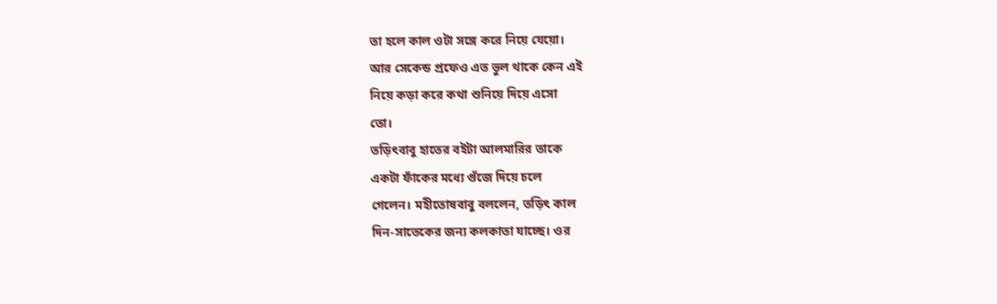তা হলে কাল ওটা সঙ্গে করে নিয়ে যেয়ো।
আর সেকেন্ড প্রফেও এত ভুল থাকে কেন এই
নিয়ে কড়া করে কথা শুনিয়ে দিয়ে এসো
তো।
তড়িৎবাবু হাতের বইটা আলমারির তাকে
একটা ফাঁকের মধ্যে গুঁজে দিয়ে চলে
গেলেন। মহীতোষবাবু বললেন, তড়িৎ কাল
দিন-সাতেকের জন্য কলকাতা যাচ্ছে। ওর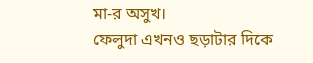মা-র অসুখ।
ফেলুদা এখনও ছড়াটার দিকে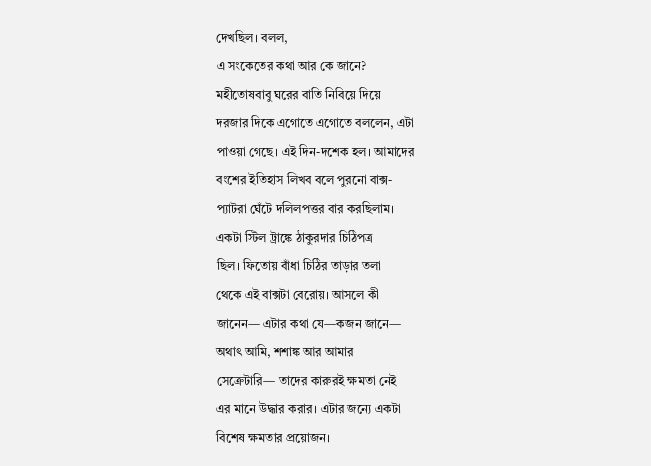দেখছিল। বলল,
এ সংকেতের কথা আর কে জানে?
মহীতোষবাবু ঘরের বাতি নিবিয়ে দিয়ে
দরজার দিকে এগোতে এগোতে বললেন, এটা
পাওয়া গেছে। এই দিন-দশেক হল। আমাদের
বংশের ইতিহাস লিখব বলে পুরনো বাক্স-
প্যাটরা ঘেঁটে দলিলপত্তর বার করছিলাম।
একটা স্টিল ট্রাঙ্কে ঠাকুরদার চিঠিপত্র
ছিল। ফিতোয় বাঁধা চিঠির তাড়ার তলা
থেকে এই বাক্সটা বেরোয়। আসলে কী
জানেন— এটার কথা যে—কজন জানে—
অথাৎ আমি, শশাঙ্ক আর আমার
সেক্রেটারি— তাদের কারুরই ক্ষমতা নেই
এর মানে উদ্ধার করার। এটার জন্যে একটা
বিশেষ ক্ষমতার প্রয়োজন।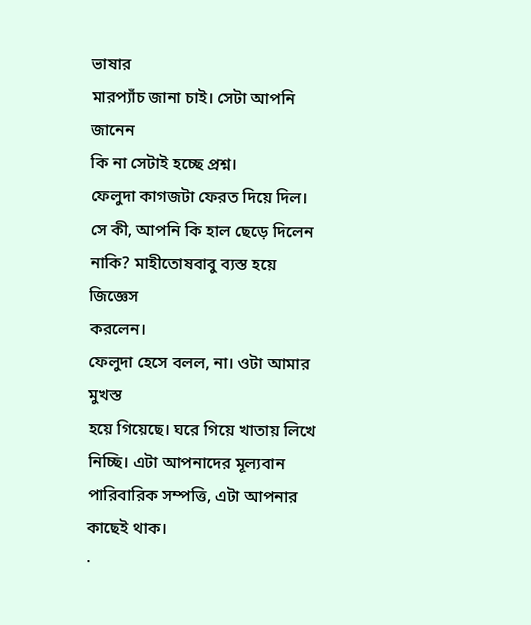ভাষার
মারপ্যাঁচ জানা চাই। সেটা আপনি জানেন
কি না সেটাই হচ্ছে প্রশ্ন।
ফেলুদা কাগজটা ফেরত দিয়ে দিল।
সে কী, আপনি কি হাল ছেড়ে দিলেন
নাকি? মাহীতোষবাবু ব্যস্ত হয়ে জিজ্ঞেস
করলেন।
ফেলুদা হেসে বলল, না। ওটা আমার মুখস্ত
হয়ে গিয়েছে। ঘরে গিয়ে খাতায় লিখে
নিচ্ছি। এটা আপনাদের মূল্যবান
পারিবারিক সম্পত্তি, এটা আপনার কাছেই থাক।
·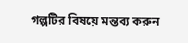গল্পটির বিষয়ে মন্তব্য করুন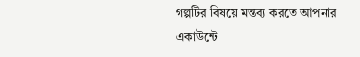গল্পটির বিষয়ে মন্তব্য করতে আপনার একাউন্টে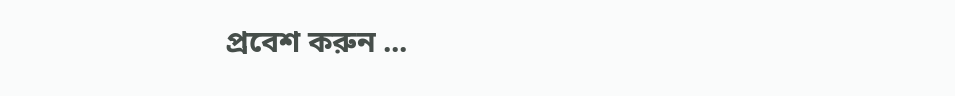প্রবেশ করুন ...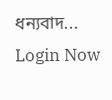ধন্যবাদ... Login Now